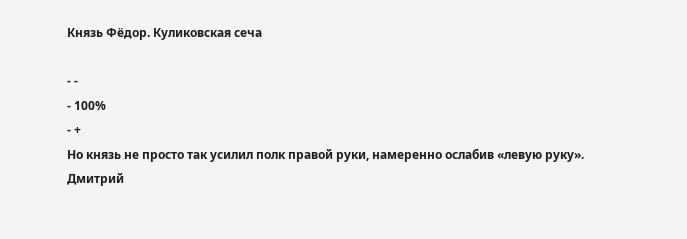Князь Фёдор. Куликовская сеча

- -
- 100%
- +
Но князь не просто так усилил полк правой руки, намеренно ослабив «левую руку». Дмитрий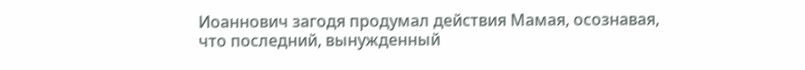Иоаннович загодя продумал действия Мамая, осознавая, что последний, вынужденный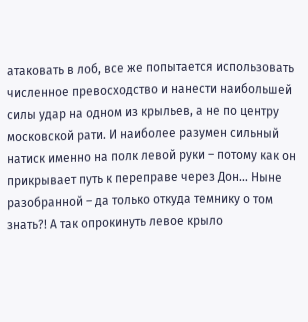атаковать в лоб, все же попытается использовать численное превосходство и нанести наибольшей силы удар на одном из крыльев, а не по центру московской рати. И наиболее разумен сильный натиск именно на полк левой руки – потому как он прикрывает путь к переправе через Дон… Ныне разобранной – да только откуда темнику о том знать?! А так опрокинуть левое крыло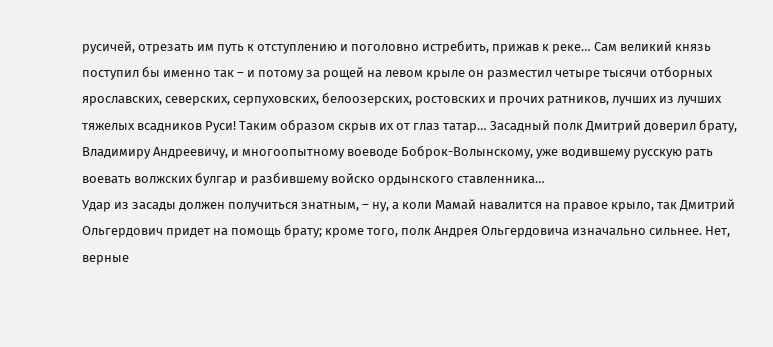русичей, отрезать им путь к отступлению и поголовно истребить, прижав к реке… Сам великий князь поступил бы именно так – и потому за рощей на левом крыле он разместил четыре тысячи отборных ярославских, северских, серпуховских, белоозерских, ростовских и прочих ратников, лучших из лучших тяжелых всадников Руси! Таким образом скрыв их от глаз татар… Засадный полк Дмитрий доверил брату, Владимиру Андреевичу, и многоопытному воеводе Боброк-Волынскому, уже водившему русскую рать воевать волжских булгар и разбившему войско ордынского ставленника…
Удар из засады должен получиться знатным, – ну, а коли Мамай навалится на правое крыло, так Дмитрий Ольгердович придет на помощь брату; кроме того, полк Андрея Ольгердовича изначально сильнее. Нет, верные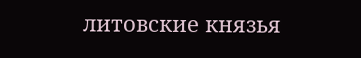литовские князья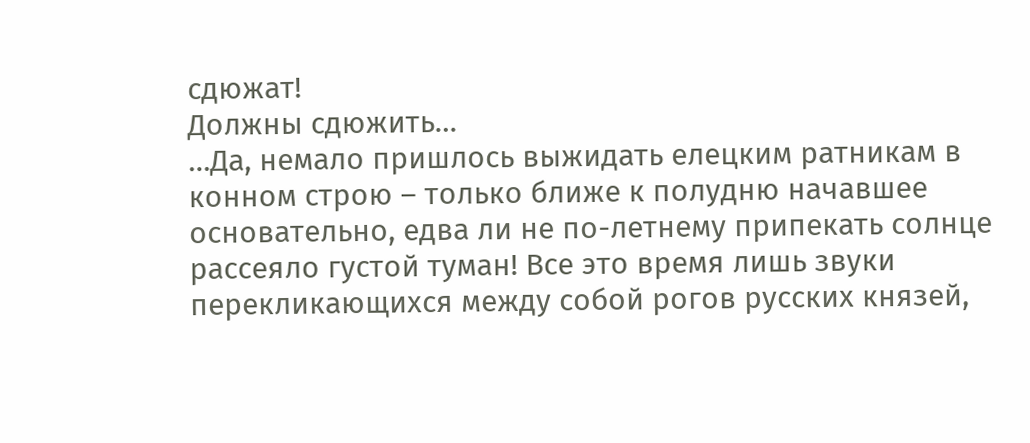сдюжат!
Должны сдюжить…
…Да, немало пришлось выжидать елецким ратникам в конном строю – только ближе к полудню начавшее основательно, едва ли не по-летнему припекать солнце рассеяло густой туман! Все это время лишь звуки перекликающихся между собой рогов русских князей,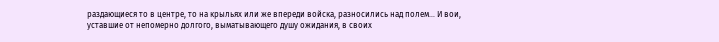раздающиеся то в центре, то на крыльях или же впереди войска, разносились над полем… И вои, уставшие от непомерно долгого, выматывающего душу ожидания, в своих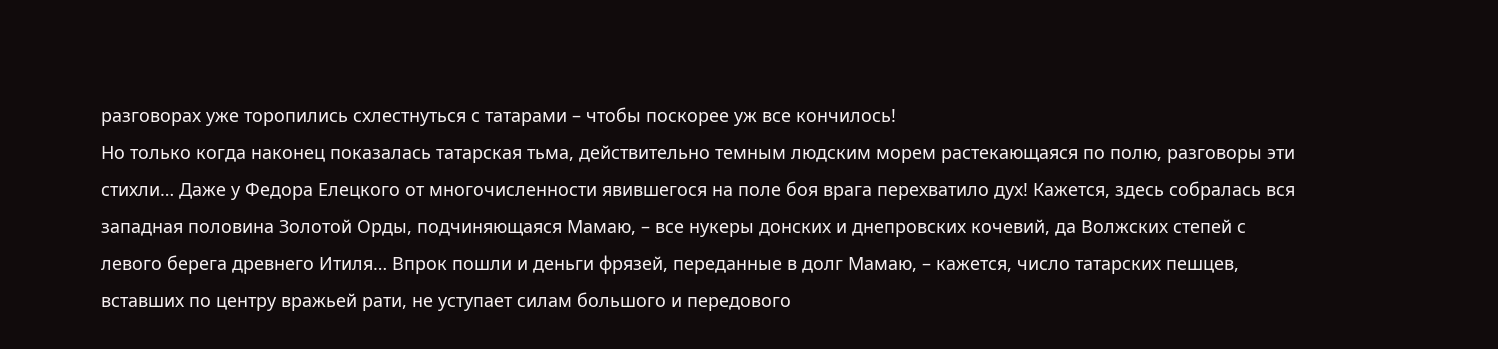разговорах уже торопились схлестнуться с татарами – чтобы поскорее уж все кончилось!
Но только когда наконец показалась татарская тьма, действительно темным людским морем растекающаяся по полю, разговоры эти стихли… Даже у Федора Елецкого от многочисленности явившегося на поле боя врага перехватило дух! Кажется, здесь собралась вся западная половина Золотой Орды, подчиняющаяся Мамаю, – все нукеры донских и днепровских кочевий, да Волжских степей с левого берега древнего Итиля… Впрок пошли и деньги фрязей, переданные в долг Мамаю, – кажется, число татарских пешцев, вставших по центру вражьей рати, не уступает силам большого и передового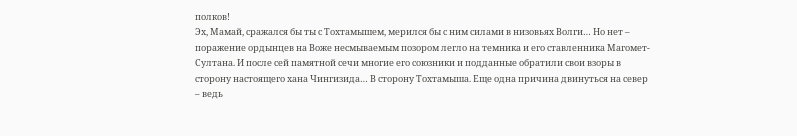полков!
Эх, Мамай, сражался бы ты с Тохтамышем, мерился бы с ним силами в низовьях Волги… Но нет – поражение ордынцев на Воже несмываемым позором легло на темника и его ставленника Магомет-Султана. И после сей памятной сечи многие его союзники и подданные обратили свои взоры в сторону настоящего хана Чингизида… В сторону Тохтамыша. Еще одна причина двинуться на север – ведь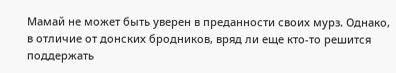Мамай не может быть уверен в преданности своих мурз. Однако, в отличие от донских бродников, вряд ли еще кто-то решится поддержать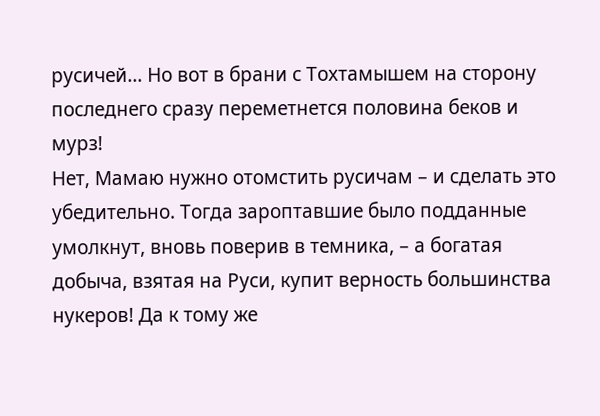русичей… Но вот в брани с Тохтамышем на сторону последнего сразу переметнется половина беков и мурз!
Нет, Мамаю нужно отомстить русичам – и сделать это убедительно. Тогда зароптавшие было подданные умолкнут, вновь поверив в темника, – а богатая добыча, взятая на Руси, купит верность большинства нукеров! Да к тому же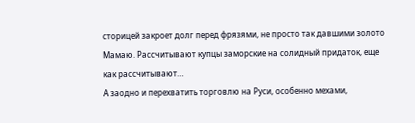сторицей закроет долг перед фрязями, не просто так давшими золото Мамаю. Рассчитывают купцы заморские на солидный придаток, еще как рассчитывают…
А заодно и перехватить торговлю на Руси, особенно мехами,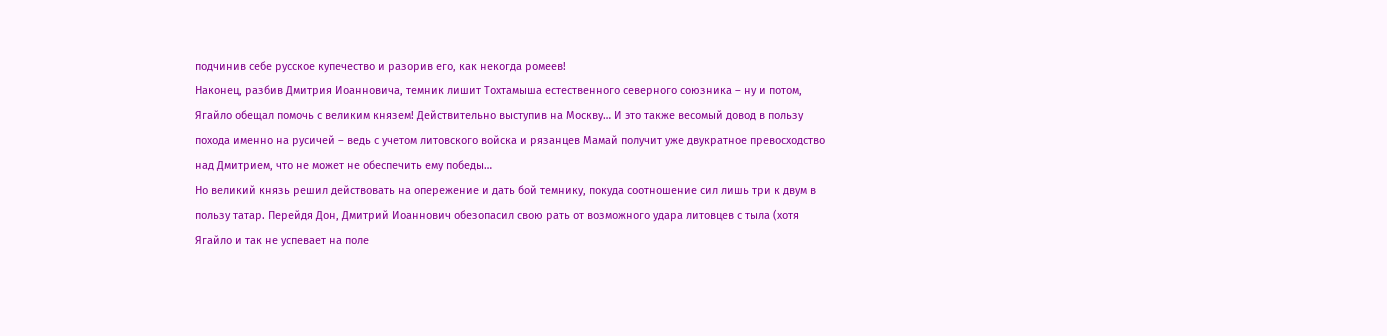подчинив себе русское купечество и разорив его, как некогда ромеев!
Наконец, разбив Дмитрия Иоанновича, темник лишит Тохтамыша естественного северного союзника – ну и потом, Ягайло обещал помочь с великим князем! Действительно выступив на Москву… И это также весомый довод в пользу похода именно на русичей – ведь с учетом литовского войска и рязанцев Мамай получит уже двукратное превосходство над Дмитрием, что не может не обеспечить ему победы…
Но великий князь решил действовать на опережение и дать бой темнику, покуда соотношение сил лишь три к двум в пользу татар. Перейдя Дон, Дмитрий Иоаннович обезопасил свою рать от возможного удара литовцев с тыла (хотя Ягайло и так не успевает на поле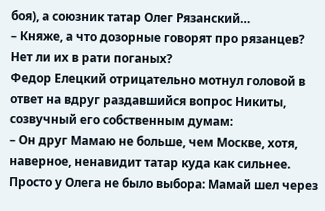боя), а союзник татар Олег Рязанский…
– Княже, а что дозорные говорят про рязанцев? Нет ли их в рати поганых?
Федор Елецкий отрицательно мотнул головой в ответ на вдруг раздавшийся вопрос Никиты, созвучный его собственным думам:
– Он друг Мамаю не больше, чем Москве, хотя, наверное, ненавидит татар куда как сильнее. Просто у Олега не было выбора: Мамай шел через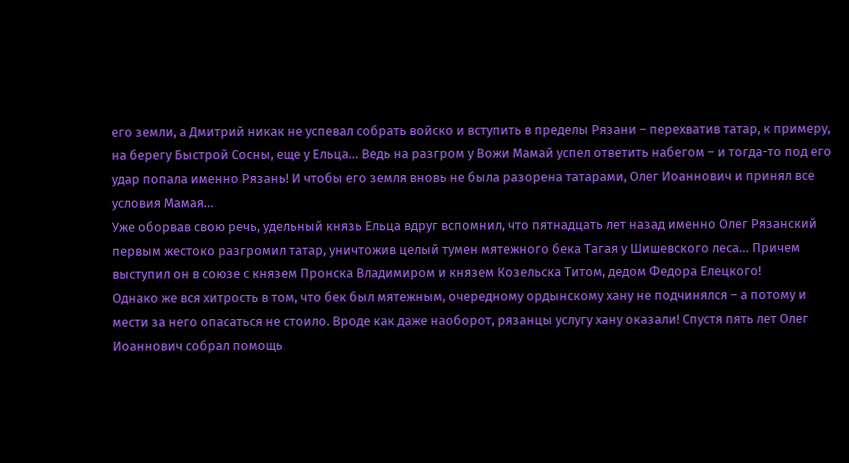его земли, а Дмитрий никак не успевал собрать войско и вступить в пределы Рязани – перехватив татар, к примеру, на берегу Быстрой Сосны, еще у Ельца… Ведь на разгром у Вожи Мамай успел ответить набегом – и тогда-то под его удар попала именно Рязань! И чтобы его земля вновь не была разорена татарами, Олег Иоаннович и принял все условия Мамая…
Уже оборвав свою речь, удельный князь Ельца вдруг вспомнил, что пятнадцать лет назад именно Олег Рязанский первым жестоко разгромил татар, уничтожив целый тумен мятежного бека Тагая у Шишевского леса… Причем выступил он в союзе с князем Пронска Владимиром и князем Козельска Титом, дедом Федора Елецкого!
Однако же вся хитрость в том, что бек был мятежным, очередному ордынскому хану не подчинялся – а потому и мести за него опасаться не стоило. Вроде как даже наоборот, рязанцы услугу хану оказали! Спустя пять лет Олег Иоаннович собрал помощь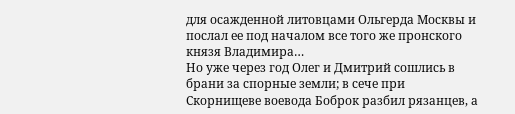для осажденной литовцами Ольгерда Москвы и послал ее под началом все того же пронского князя Владимира…
Но уже через год Олег и Дмитрий сошлись в брани за спорные земли; в сече при Скорнищеве воевода Боброк разбил рязанцев, а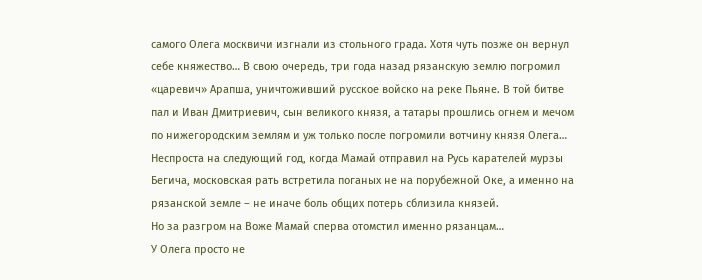самого Олега москвичи изгнали из стольного града. Хотя чуть позже он вернул себе княжество… В свою очередь, три года назад рязанскую землю погромил «царевич» Арапша, уничтоживший русское войско на реке Пьяне. В той битве пал и Иван Дмитриевич, сын великого князя, а татары прошлись огнем и мечом по нижегородским землям и уж только после погромили вотчину князя Олега… Неспроста на следующий год, когда Мамай отправил на Русь карателей мурзы Бегича, московская рать встретила поганых не на порубежной Оке, а именно на рязанской земле – не иначе боль общих потерь сблизила князей.
Но за разгром на Воже Мамай сперва отомстил именно рязанцам…
У Олега просто не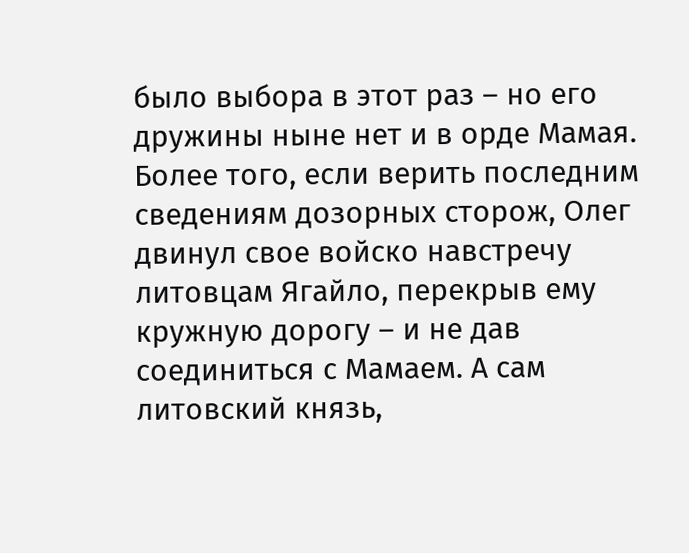было выбора в этот раз – но его дружины ныне нет и в орде Мамая. Более того, если верить последним сведениям дозорных сторож, Олег двинул свое войско навстречу литовцам Ягайло, перекрыв ему кружную дорогу – и не дав соединиться с Мамаем. А сам литовский князь,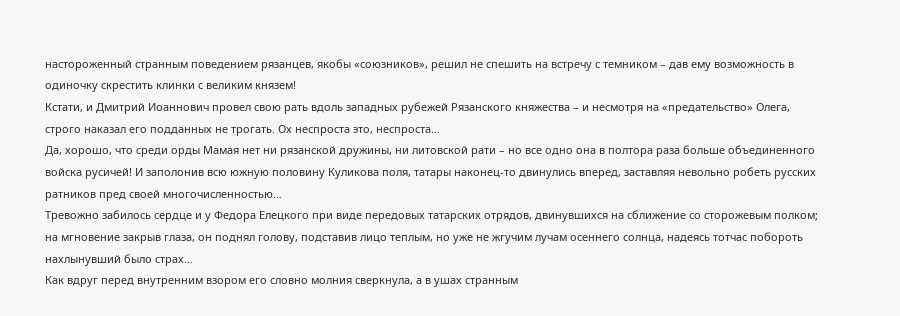настороженный странным поведением рязанцев, якобы «союзников», решил не спешить на встречу с темником – дав ему возможность в одиночку скрестить клинки с великим князем!
Кстати, и Дмитрий Иоаннович провел свою рать вдоль западных рубежей Рязанского княжества – и несмотря на «предательство» Олега, строго наказал его подданных не трогать. Ох неспроста это, неспроста…
Да, хорошо, что среди орды Мамая нет ни рязанской дружины, ни литовской рати – но все одно она в полтора раза больше объединенного войска русичей! И заполонив всю южную половину Куликова поля, татары наконец-то двинулись вперед, заставляя невольно робеть русских ратников пред своей многочисленностью…
Тревожно забилось сердце и у Федора Елецкого при виде передовых татарских отрядов, двинувшихся на сближение со сторожевым полком; на мгновение закрыв глаза, он поднял голову, подставив лицо теплым, но уже не жгучим лучам осеннего солнца, надеясь тотчас побороть нахлынувший было страх…
Как вдруг перед внутренним взором его словно молния сверкнула, а в ушах странным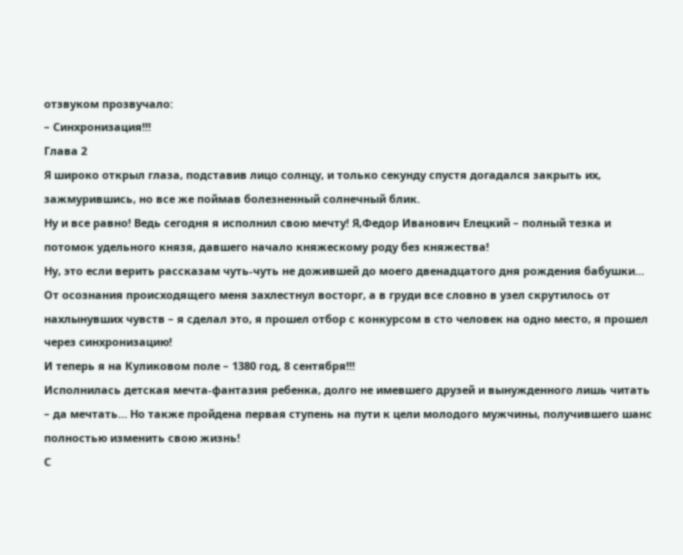отзвуком прозвучало:
– Синхронизация!!!
Глава 2
Я широко открыл глаза, подставив лицо солнцу, и только секунду спустя догадался закрыть их, зажмурившись, но все же поймав болезненный солнечный блик.
Ну и все равно! Ведь сегодня я исполнил свою мечту! Я,Федор Иванович Елецкий – полный тезка и потомок удельного князя, давшего начало княжескому роду без княжества!
Ну, это если верить рассказам чуть-чуть не дожившей до моего двенадцатого дня рождения бабушки…
От осознания происходящего меня захлестнул восторг, а в груди все словно в узел скрутилось от нахлынувших чувств – я сделал это, я прошел отбор с конкурсом в сто человек на одно место, я прошел через синхронизацию!
И теперь я на Куликовом поле – 1380 год, 8 сентября!!!
Исполнилась детская мечта-фантазия ребенка, долго не имевшего друзей и вынужденного лишь читать – да мечтать… Но также пройдена первая ступень на пути к цели молодого мужчины, получившего шанс полностью изменить свою жизнь!
С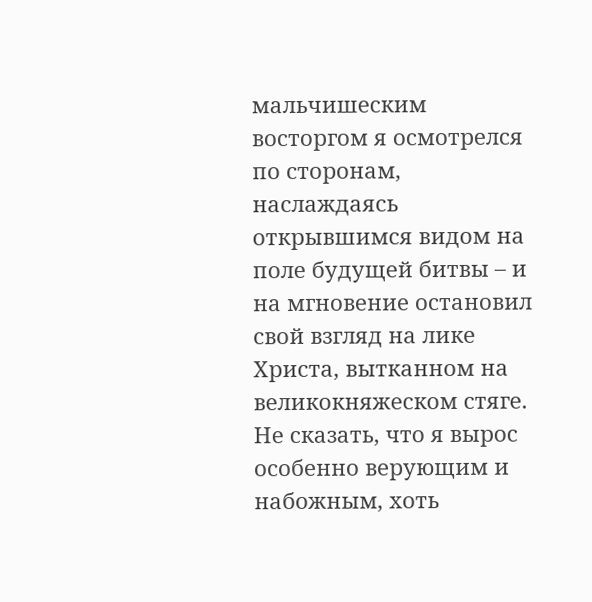мальчишеским восторгом я осмотрелся по сторонам, наслаждаясь открывшимся видом на поле будущей битвы – и на мгновение остановил свой взгляд на лике Христа, вытканном на великокняжеском стяге. Не сказать, что я вырос особенно верующим и набожным, хоть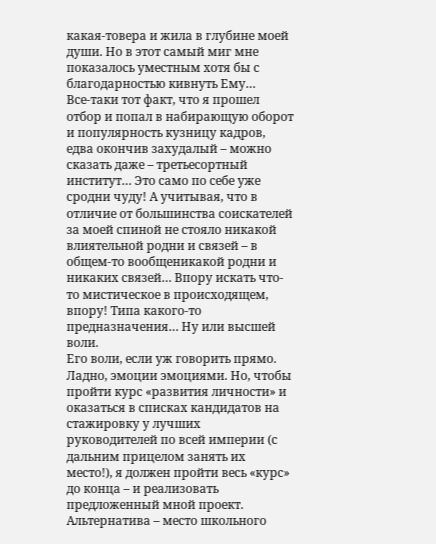какая-товера и жила в глубине моей души. Но в этот самый миг мне показалось уместным хотя бы с благодарностью кивнуть Ему…
Все-таки тот факт, что я прошел отбор и попал в набирающую оборот и популярность кузницу кадров, едва окончив захудалый – можно сказать даже – третьесортный институт… Это само по себе уже сродни чуду! А учитывая, что в отличие от большинства соискателей за моей спиной не стояло никакой влиятельной родни и связей – в общем-то вообщеникакой родни и никаких связей… Впору искать что-то мистическое в происходящем, впору! Типа какого-то предназначения… Ну или высшей воли.
Его воли, если уж говорить прямо.
Ладно, эмоции эмоциями. Но, чтобы пройти курс «развития личности» и оказаться в списках кандидатов на стажировку у лучших руководителей по всей империи (с дальним прицелом занять их место!), я должен пройти весь «курс» до конца – и реализовать предложенный мной проект. Альтернатива – место школьного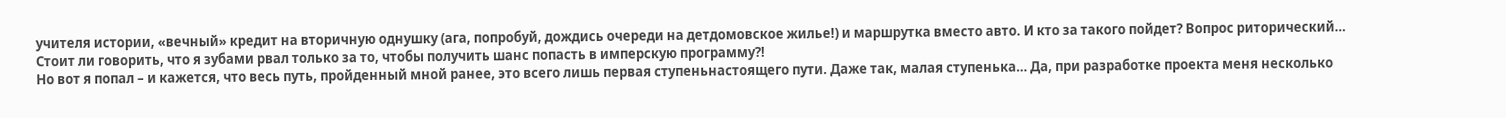учителя истории, «вечный» кредит на вторичную однушку (ага, попробуй, дождись очереди на детдомовское жилье!) и маршрутка вместо авто. И кто за такого пойдет? Вопрос риторический…
Стоит ли говорить, что я зубами рвал только за то, чтобы получить шанс попасть в имперскую программу?!
Но вот я попал – и кажется, что весь путь, пройденный мной ранее, это всего лишь первая ступеньнастоящего пути. Даже так, малая ступенька… Да, при разработке проекта меня несколько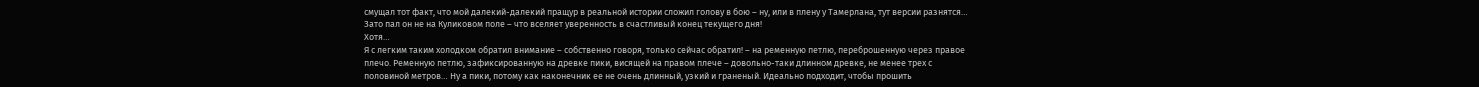смущал тот факт, что мой далекий-далекий пращур в реальной истории сложил голову в бою – ну, или в плену у Тамерлана, тут версии разнятся… Зато пал он не на Куликовом поле – что вселяет уверенность в счастливый конец текущего дня!
Хотя…
Я с легким таким холодком обратил внимание – собственно говоря, только сейчас обратил! – на ременную петлю, переброшенную через правое плечо. Ременную петлю, зафиксированную на древке пики, висящей на правом плече – довольно-таки длинном древке, не менее трех с половиной метров… Ну а пики, потому как наконечник ее не очень длинный, узкий и граненый. Идеально подходит, чтобы прошить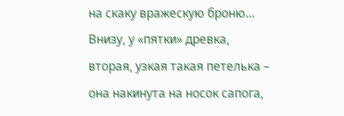на скаку вражескую броню… Внизу, у «пятки» древка, вторая, узкая такая петелька – она накинута на носок сапога,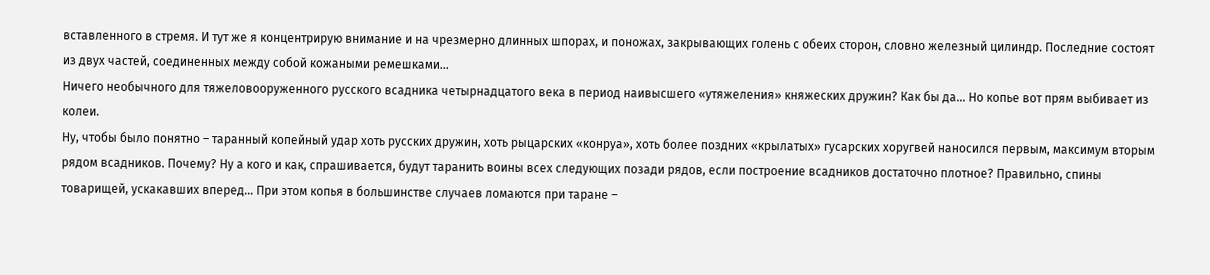вставленного в стремя. И тут же я концентрирую внимание и на чрезмерно длинных шпорах, и поножах, закрывающих голень с обеих сторон, словно железный цилиндр. Последние состоят из двух частей, соединенных между собой кожаными ремешками…
Ничего необычного для тяжеловооруженного русского всадника четырнадцатого века в период наивысшего «утяжеления» княжеских дружин? Как бы да… Но копье вот прям выбивает из колеи.
Ну, чтобы было понятно – таранный копейный удар хоть русских дружин, хоть рыцарских «конруа», хоть более поздних «крылатых» гусарских хоругвей наносился первым, максимум вторым рядом всадников. Почему? Ну а кого и как, спрашивается, будут таранить воины всех следующих позади рядов, если построение всадников достаточно плотное? Правильно, спины товарищей, ускакавших вперед… При этом копья в большинстве случаев ломаются при таране –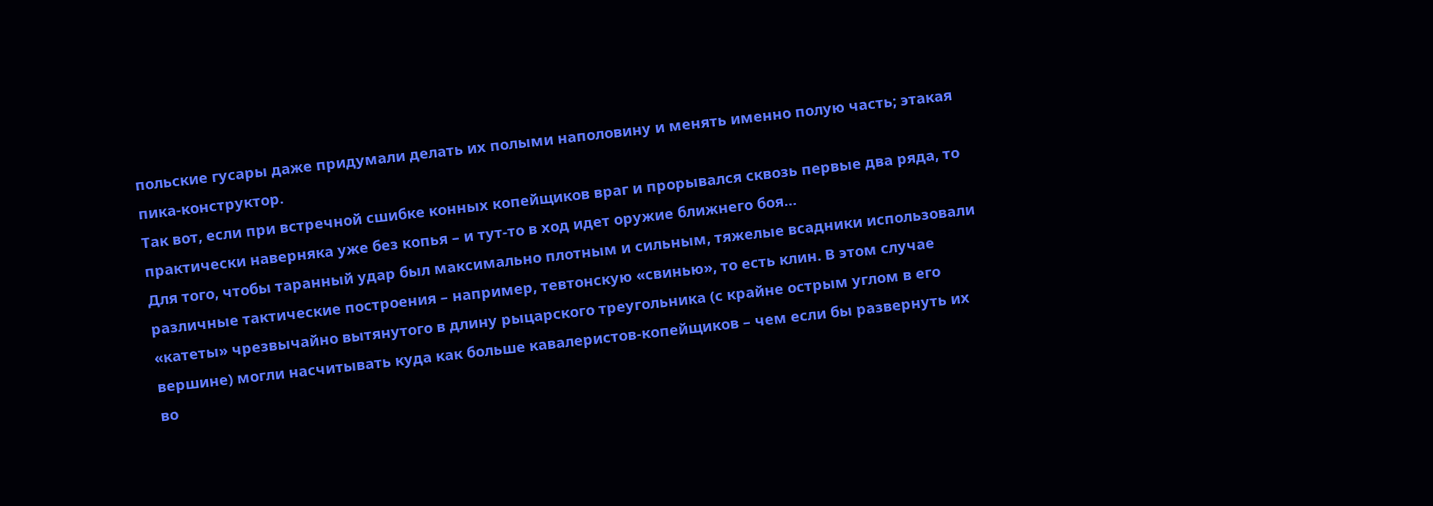польские гусары даже придумали делать их полыми наполовину и менять именно полую часть; этакая пика-конструктор.
Так вот, если при встречной сшибке конных копейщиков враг и прорывался сквозь первые два ряда, то практически наверняка уже без копья – и тут-то в ход идет оружие ближнего боя…
Для того, чтобы таранный удар был максимально плотным и сильным, тяжелые всадники использовали различные тактические построения – например, тевтонскую «свинью», то есть клин. В этом случае «катеты» чрезвычайно вытянутого в длину рыцарского треугольника (с крайне острым углом в его вершине) могли насчитывать куда как больше кавалеристов-копейщиков – чем если бы развернуть их во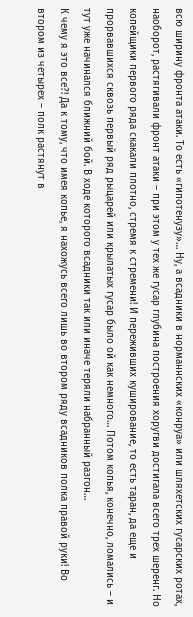всю ширину фронта атаки. То есть «гипотенузу»… Ну, а всадники в норманнских «конруа» или шляхетских гусарских ротах, наоборот, растягивали фронт атаки – при этом у тех же гусар глубина построения хоругви достигала всего трех шеренг. Но копейщики первого ряда скакали плотно, стремя к стремени! И переживших куширование, то есть таран, да еще и прорвавшихся сквозь первый ряд рыцарей или крылатых гусар было ой как немного… Потом копья, конечно, ломались – и тут уже начинался ближний бой. В ходе которого всадники так или иначе теряли набранный разгон…
К чему я это все?! Да к тому, что имея копье, я нахожусь всего лишь во втором ряду всадников полка правой руки! Во втором из четырех – полк растянут в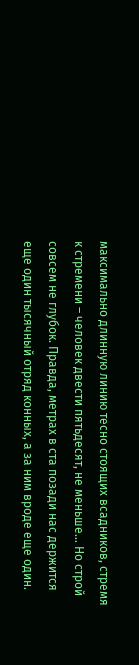максимально длинную линию тесно стоящих всадников, стремя к стремени – человек двести пятьдесят, не меньше… Но строй совсем не глубок. Правда, метрах в ста позади нас держится еще один тысячный отряд конных, а за ним вроде еще один.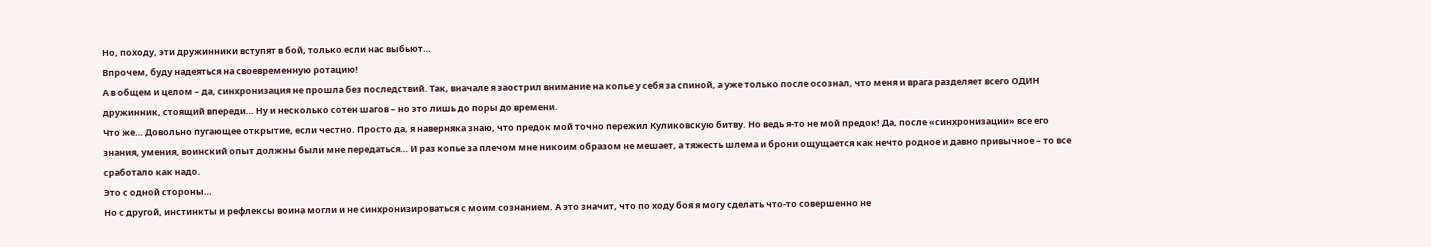Но, походу, эти дружинники вступят в бой, только если нас выбьют…
Впрочем, буду надеяться на своевременную ротацию!
А в общем и целом – да, синхронизация не прошла без последствий. Так, вначале я заострил внимание на копье у себя за спиной, а уже только после осознал, что меня и врага разделяет всего ОДИН дружинник, стоящий впереди… Ну и несколько сотен шагов – но это лишь до поры до времени.
Что же… Довольно пугающее открытие, если честно. Просто да, я наверняка знаю, что предок мой точно пережил Куликовскую битву. Но ведь я-то не мой предок! Да, после «синхронизации» все его знания, умения, воинский опыт должны были мне передаться… И раз копье за плечом мне никоим образом не мешает, а тяжесть шлема и брони ощущается как нечто родное и давно привычное – то все сработало как надо.
Это с одной стороны…
Но с другой, инстинкты и рефлексы воина могли и не синхронизироваться с моим сознанием. А это значит, что по ходу боя я могу сделать что-то совершенно не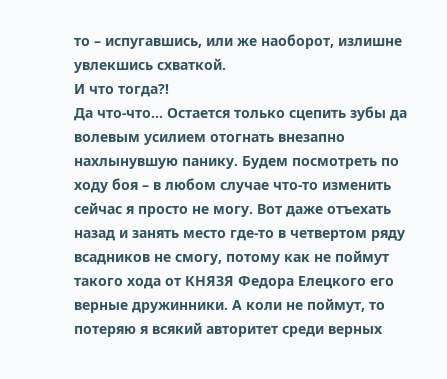то – испугавшись, или же наоборот, излишне увлекшись схваткой.
И что тогда?!
Да что-что… Остается только сцепить зубы да волевым усилием отогнать внезапно нахлынувшую панику. Будем посмотреть по ходу боя – в любом случае что-то изменить сейчас я просто не могу. Вот даже отъехать назад и занять место где-то в четвертом ряду всадников не смогу, потому как не поймут такого хода от КНЯЗЯ Федора Елецкого его верные дружинники. А коли не поймут, то потеряю я всякий авторитет среди верных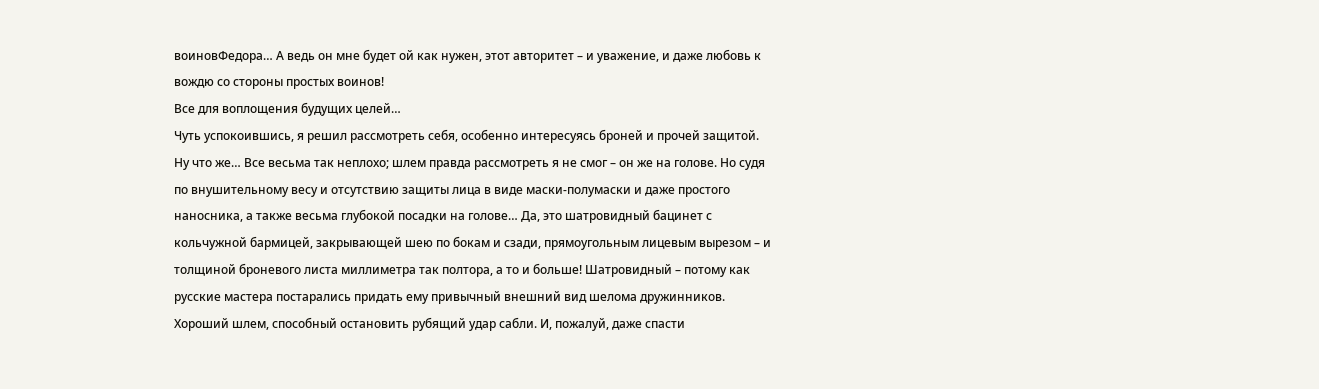воиновФедора… А ведь он мне будет ой как нужен, этот авторитет – и уважение, и даже любовь к вождю со стороны простых воинов!
Все для воплощения будущих целей…
Чуть успокоившись, я решил рассмотреть себя, особенно интересуясь броней и прочей защитой. Ну что же… Все весьма так неплохо; шлем правда рассмотреть я не смог – он же на голове. Но судя по внушительному весу и отсутствию защиты лица в виде маски-полумаски и даже простого наносника, а также весьма глубокой посадки на голове… Да, это шатровидный бацинет с кольчужной бармицей, закрывающей шею по бокам и сзади, прямоугольным лицевым вырезом – и толщиной броневого листа миллиметра так полтора, а то и больше! Шатровидный – потому как русские мастера постарались придать ему привычный внешний вид шелома дружинников. Хороший шлем, способный остановить рубящий удар сабли. И, пожалуй, даже спасти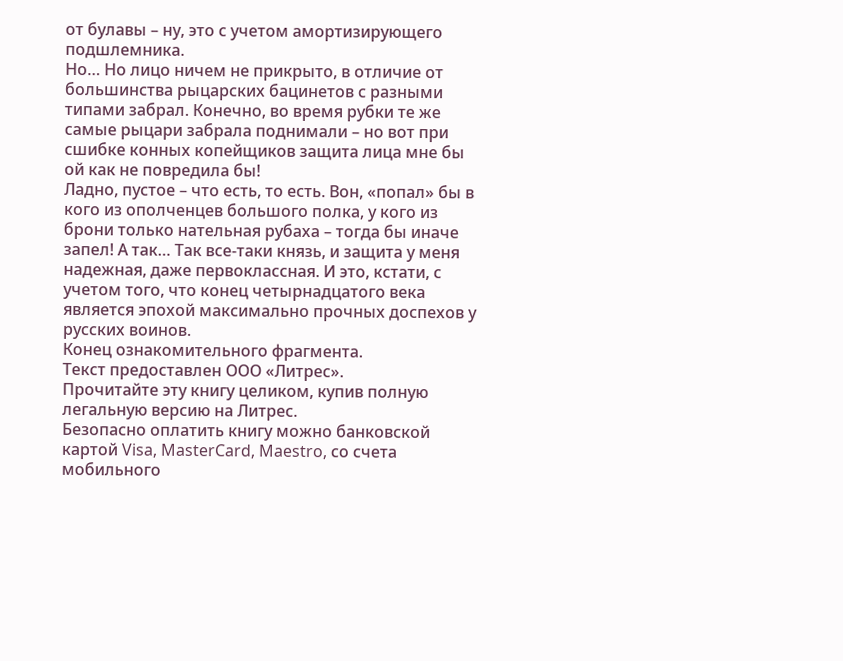от булавы – ну, это с учетом амортизирующего подшлемника.
Но… Но лицо ничем не прикрыто, в отличие от большинства рыцарских бацинетов с разными типами забрал. Конечно, во время рубки те же самые рыцари забрала поднимали – но вот при сшибке конных копейщиков защита лица мне бы ой как не повредила бы!
Ладно, пустое – что есть, то есть. Вон, «попал» бы в кого из ополченцев большого полка, у кого из брони только нательная рубаха – тогда бы иначе запел! А так… Так все-таки князь, и защита у меня надежная, даже первоклассная. И это, кстати, с учетом того, что конец четырнадцатого века является эпохой максимально прочных доспехов у русских воинов.
Конец ознакомительного фрагмента.
Текст предоставлен ООО «Литрес».
Прочитайте эту книгу целиком, купив полную легальную версию на Литрес.
Безопасно оплатить книгу можно банковской картой Visa, MasterCard, Maestro, со счета мобильного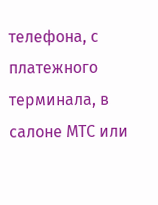телефона, с платежного терминала, в салоне МТС или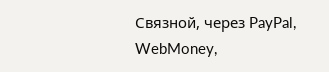Связной, через PayPal, WebMoney,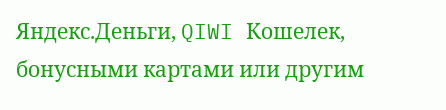Яндекс.Деньги, QIWI Кошелек, бонусными картами или другим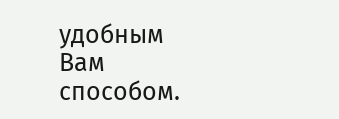удобным Вам способом.